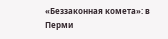«Беззаконная комета»: в Перми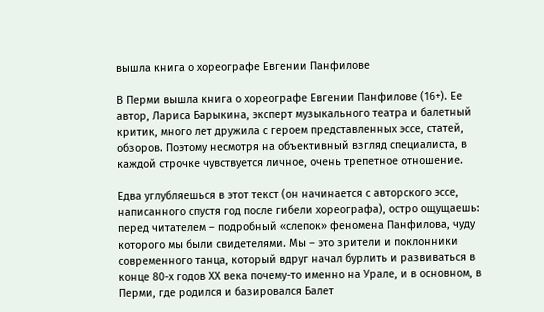вышла книга о хореографе Евгении Панфилове

В Перми вышла книга о хореографе Евгении Панфилове (16+). Ее автор, Лариса Барыкина, эксперт музыкального театра и балетный критик, много лет дружила с героем представленных эссе, статей, обзоров. Поэтому несмотря на объективный взгляд специалиста, в каждой строчке чувствуется личное, очень трепетное отношение.

Едва углубляешься в этот текст (он начинается с авторского эссе, написанного спустя год после гибели хореографа), остро ощущаешь: перед читателем – подробный «слепок» феномена Панфилова, чуду которого мы были свидетелями. Мы – это зрители и поклонники современного танца, который вдруг начал бурлить и развиваться в конце 80-х годов ХХ века почему-то именно на Урале, и в основном, в Перми, где родился и базировался Балет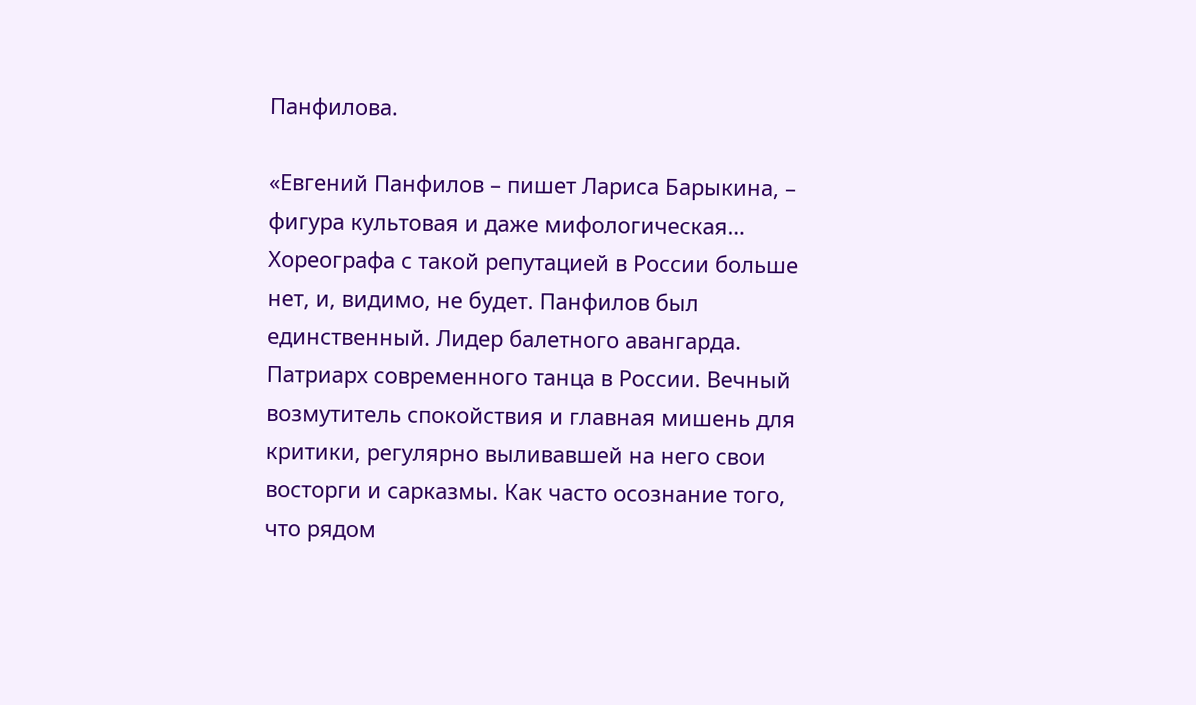Панфилова.

«Евгений Панфилов – пишет Лариса Барыкина, – фигура культовая и даже мифологическая… Хореографа с такой репутацией в России больше нет, и, видимо, не будет. Панфилов был единственный. Лидер балетного авангарда. Патриарх современного танца в России. Вечный возмутитель спокойствия и главная мишень для критики, регулярно выливавшей на него свои восторги и сарказмы. Как часто осознание того, что рядом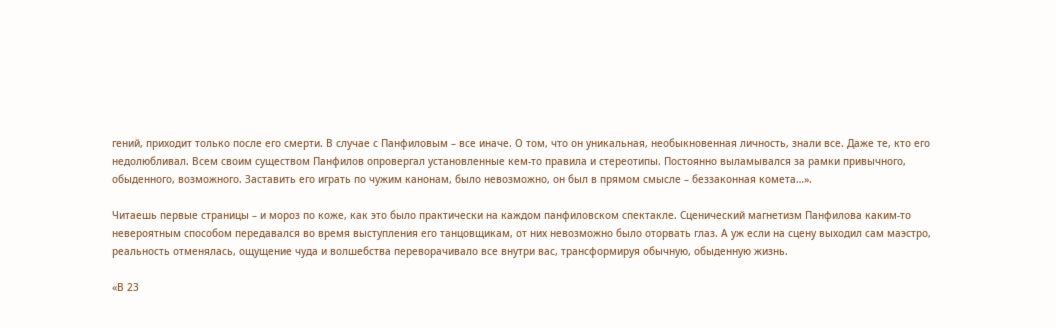гений, приходит только после его смерти. В случае с Панфиловым – все иначе. О том, что он уникальная, необыкновенная личность, знали все. Даже те, кто его недолюбливал. Всем своим существом Панфилов опровергал установленные кем-то правила и стереотипы. Постоянно выламывался за рамки привычного, обыденного, возможного. Заставить его играть по чужим канонам, было невозможно, он был в прямом смысле – беззаконная комета…».

Читаешь первые страницы – и мороз по коже, как это было практически на каждом панфиловском спектакле. Сценический магнетизм Панфилова каким-то невероятным способом передавался во время выступления его танцовщикам, от них невозможно было оторвать глаз. А уж если на сцену выходил сам маэстро, реальность отменялась, ощущение чуда и волшебства переворачивало все внутри вас, трансформируя обычную, обыденную жизнь.

«В 23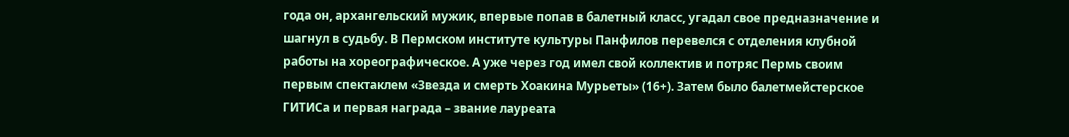года он, архангельский мужик, впервые попав в балетный класс, угадал свое предназначение и шагнул в судьбу. В Пермском институте культуры Панфилов перевелся с отделения клубной работы на хореографическое. А уже через год имел свой коллектив и потряс Пермь своим первым спектаклем «Звезда и смерть Хоакина Мурьеты» (16+). Затем было балетмейстерское ГИТИСа и первая награда – звание лауреата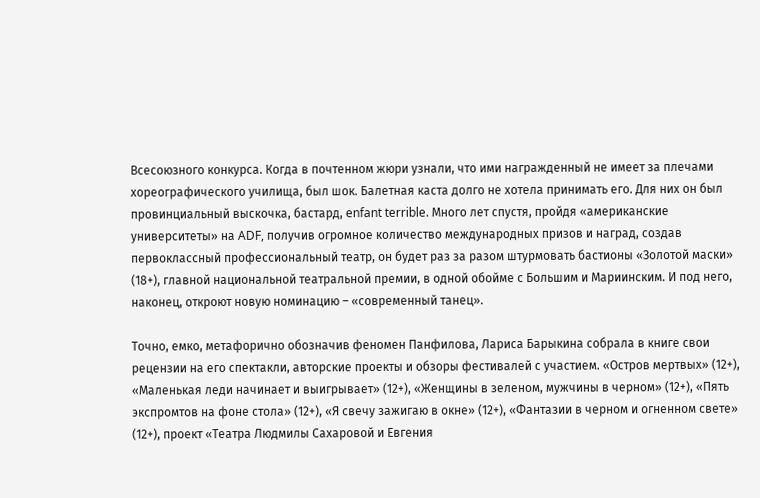Всесоюзного конкурса. Когда в почтенном жюри узнали, что ими награжденный не имеет за плечами хореографического училища, был шок. Балетная каста долго не хотела принимать его. Для них он был провинциальный выскочка, бастард, enfant terrible. Много лет спустя, пройдя «американские университеты» на ADF, получив огромное количество международных призов и наград, создав первоклассный профессиональный театр, он будет раз за разом штурмовать бастионы «Золотой маски» (18+), главной национальной театральной премии, в одной обойме с Большим и Мариинским. И под него, наконец, откроют новую номинацию – «современный танец».

Точно, емко, метафорично обозначив феномен Панфилова, Лариса Барыкина собрала в книге свои рецензии на его спектакли, авторские проекты и обзоры фестивалей с участием. «Остров мертвых» (12+), «Маленькая леди начинает и выигрывает» (12+), «Женщины в зеленом, мужчины в черном» (12+), «Пять экспромтов на фоне стола» (12+), «Я свечу зажигаю в окне» (12+), «Фантазии в черном и огненном свете» (12+), проект «Театра Людмилы Сахаровой и Евгения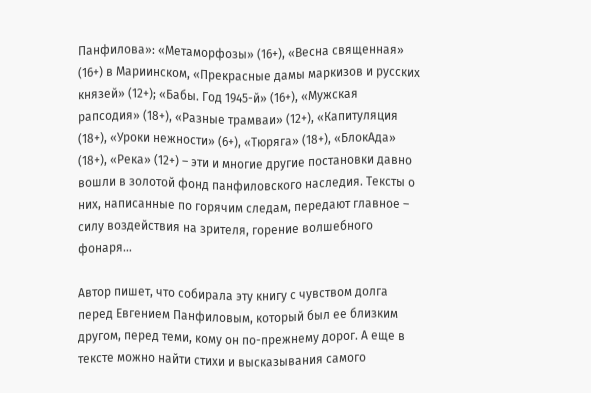Панфилова»: «Метаморфозы» (16+), «Весна священная» (16+) в Мариинском, «Прекрасные дамы маркизов и русских князей» (12+); «Бабы. Год 1945-й» (16+), «Мужская рапсодия» (18+), «Разные трамваи» (12+), «Капитуляция (18+), «Уроки нежности» (6+), «Тюряга» (18+), «БлокАда» (18+), «Река» (12+) – эти и многие другие постановки давно вошли в золотой фонд панфиловского наследия. Тексты о них, написанные по горячим следам, передают главное – силу воздействия на зрителя, горение волшебного фонаря…

Автор пишет, что собирала эту книгу с чувством долга перед Евгением Панфиловым, который был ее близким другом, перед теми, кому он по-прежнему дорог. А еще в тексте можно найти стихи и высказывания самого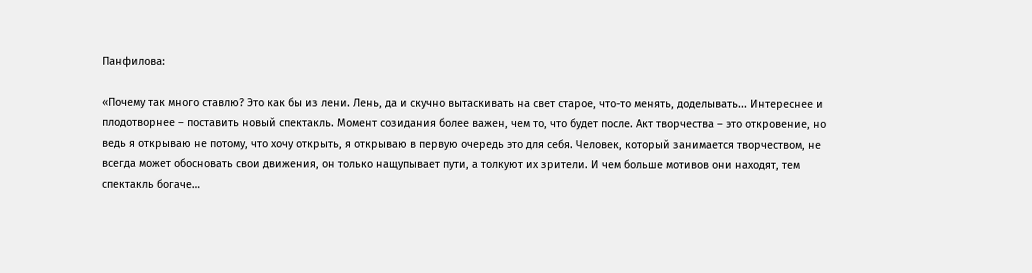Панфилова:

«Почему так много ставлю? Это как бы из лени. Лень, да и скучно вытаскивать на свет старое, что-то менять, доделывать... Интереснее и плодотворнее – поставить новый спектакль. Момент созидания более важен, чем то, что будет после. Акт творчества – это откровение, но ведь я открываю не потому, что хочу открыть, я открываю в первую очередь это для себя. Человек, который занимается творчеством, не всегда может обосновать свои движения, он только нащупывает пути, а толкуют их зрители. И чем больше мотивов они находят, тем спектакль богаче…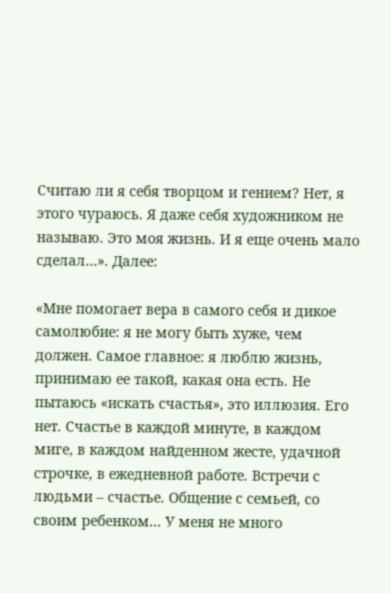Считаю ли я себя творцом и гением? Нет, я этого чураюсь. Я даже себя художником не называю. Это моя жизнь. И я еще очень мало сделал…». Далее:

«Мне помогает вера в самого себя и дикое самолюбие: я не могу быть хуже, чем должен. Самое главное: я люблю жизнь, принимаю ее такой, какая она есть. Не пытаюсь «искать счастья», это иллюзия. Его нет. Счастье в каждой минуте, в каждом миге, в каждом найденном жесте, удачной строчке, в ежедневной работе. Встречи с людьми – счастье. Общение с семьей, со своим ребенком... У меня не много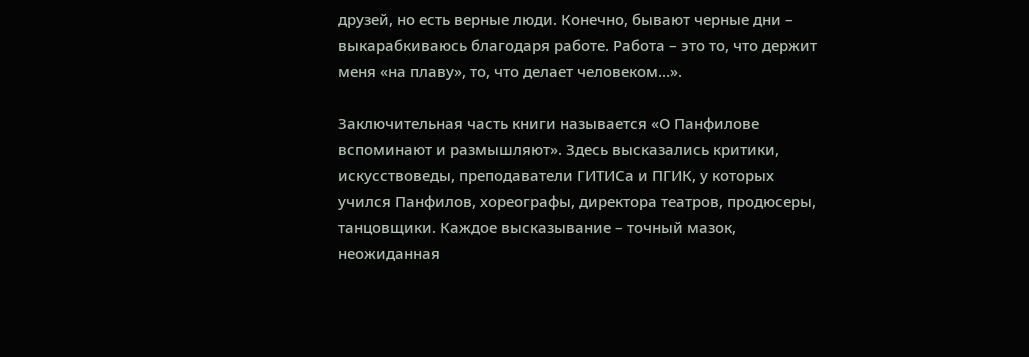друзей, но есть верные люди. Конечно, бывают черные дни – выкарабкиваюсь благодаря работе. Работа – это то, что держит меня «на плаву», то, что делает человеком...».

Заключительная часть книги называется «О Панфилове вспоминают и размышляют». Здесь высказались критики, искусствоведы, преподаватели ГИТИСа и ПГИК, у которых учился Панфилов, хореографы, директора театров, продюсеры, танцовщики. Каждое высказывание – точный мазок, неожиданная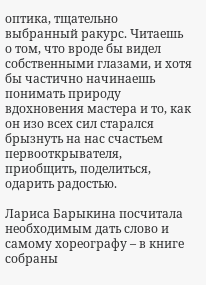оптика, тщательно выбранный ракурс. Читаешь о том, что вроде бы видел собственными глазами, и хотя бы частично начинаешь понимать природу вдохновения мастера и то, как он изо всех сил старался брызнуть на нас счастьем первооткрывателя, приобщить, поделиться, одарить радостью.

Лариса Барыкина посчитала необходимым дать слово и самому хореографу – в книге собраны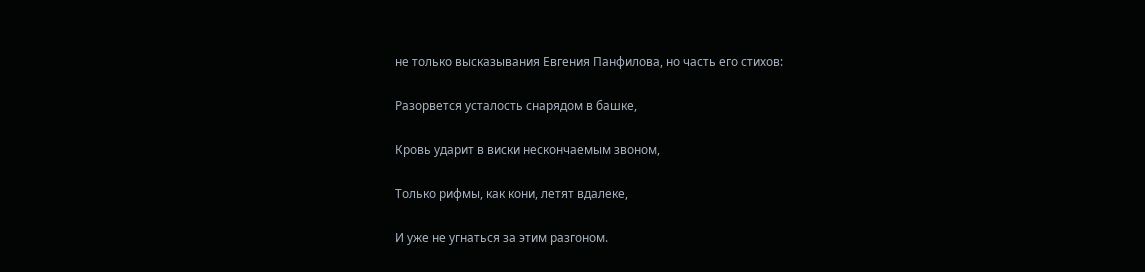не только высказывания Евгения Панфилова, но часть его стихов:

Разорвется усталость снарядом в башке,

Кровь ударит в виски нескончаемым звоном,

Только рифмы, как кони, летят вдалеке,

И уже не угнаться за этим разгоном.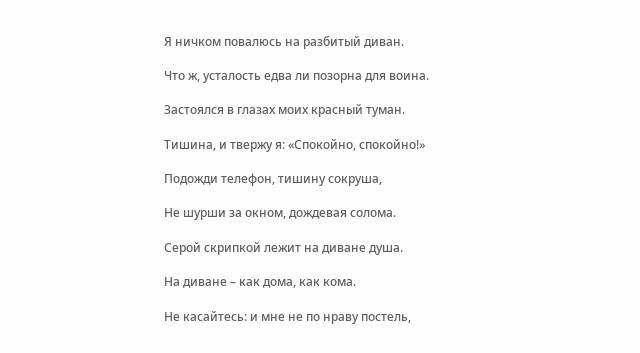Я ничком повалюсь на разбитый диван.

Что ж, усталость едва ли позорна для воина.

Застоялся в глазах моих красный туман.

Тишина, и твержу я: «Спокойно, спокойно!»

Подожди телефон, тишину сокруша,

Не шурши за окном, дождевая солома.

Серой скрипкой лежит на диване душа.

На диване – как дома, как кома.

Не касайтесь: и мне не по нраву постель,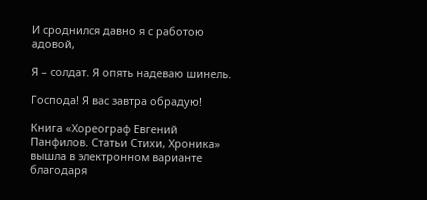И сроднился давно я с работою адовой,

Я – солдат. Я опять надеваю шинель.

Господа! Я вас завтра обрадую!

Книга «Хореограф Евгений Панфилов. Статьи Стихи, Хроника» вышла в электронном варианте благодаря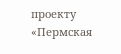проекту «Пермская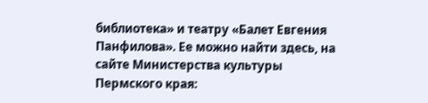библиотека» и театру «Балет Евгения Панфилова». Ее можно найти здесь, на сайте Министерства культуры Пермского края: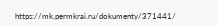https://mk.permkrai.ru/dokumenty/371441/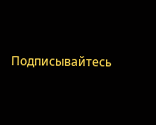Подписывайтесь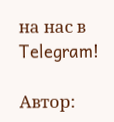на нас в Telegram!

Автор: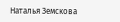Наталья Земскова